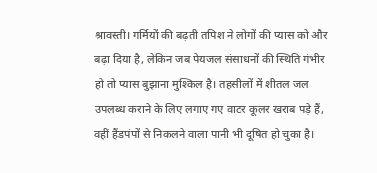श्रावस्ती। गर्मियों की बढ़ती तपिश ने लोगों की प्यास को और बढ़ा दिया है, लेकिन जब पेयजल संसाधनों की स्थिति गंभीर हो तो प्यास बुझाना मुश्किल है। तहसीलों में शीतल जल उपलब्ध कराने के लिए लगाए गए वाटर कूलर खराब पड़े हैं, वहीं हैंडपंपों से निकलने वाला पानी भी दूषित हो चुका है।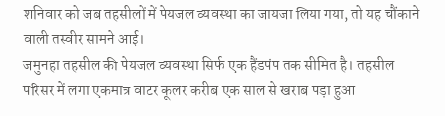शनिवार को जब तहसीलों में पेयजल व्यवस्था का जायजा लिया गया, तो यह चौंकाने वाली तस्वीर सामने आई।
जमुनहा तहसील की पेयजल व्यवस्था सिर्फ एक हैंडपंप तक सीमित है। तहसील परिसर में लगा एकमात्र वाटर कूलर करीब एक साल से खराब पड़ा हुआ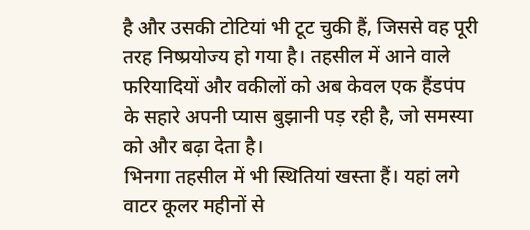है और उसकी टोटियां भी टूट चुकी हैं, जिससे वह पूरी तरह निष्प्रयोज्य हो गया है। तहसील में आने वाले फरियादियों और वकीलों को अब केवल एक हैंडपंप के सहारे अपनी प्यास बुझानी पड़ रही है, जो समस्या को और बढ़ा देता है।
भिनगा तहसील में भी स्थितियां खस्ता हैं। यहां लगे वाटर कूलर महीनों से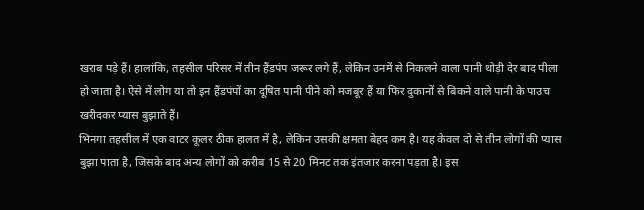खराब पड़े हैं। हालांकि, तहसील परिसर में तीन हैंडपंप जरूर लगे हैं, लेकिन उनमें से निकलने वाला पानी थोड़ी देर बाद पीला हो जाता है। ऐसे में लोग या तो इन हैंडपंपों का दूषित पानी पीने को मजबूर हैं या फिर दुकानों से बिकने वाले पानी के पाउच खरीदकर प्यास बुझाते हैं।
भिनगा तहसील में एक वाटर कूलर ठीक हालत में है, लेकिन उसकी क्षमता बेहद कम है। यह केवल दो से तीन लोगों की प्यास बुझा पाता है, जिसके बाद अन्य लोगों को करीब 15 से 20 मिनट तक इंतजार करना पड़ता है। इस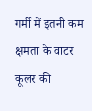गर्मी में इतनी कम क्षमता के वाटर कूलर की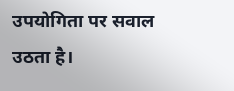उपयोगिता पर सवाल उठता है।